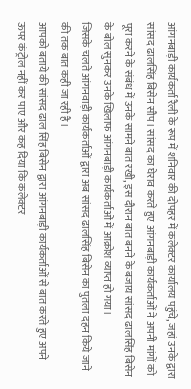आंगनबाड़ी कार्यकर्ता रैली के रूप में शनिवार की दोपहर में कलेक्टर कार्यालय पहुंचे, जहां उनके द्वारा सांसद ढालसिंह बिसेन सौप। सांसद का घेराव करते हुए आंगनबाड़ी कार्यकर्ताओं ने अपनी मांगों को पूरा करने के संबंध में उनके सामने बात रखी, इस दौरान बात बनने के बजाय सांसद ढालसिंह बिसेन के बोल सुनकर उनके खिलाफ आंगनबाड़ी कार्यकर्ताओं में आक्रोश व्याप्त हो गया।
जिसके चलते आंगनवाड़ी कार्यकर्ताओं द्वारा अब सांसद ढालसिंह बिसेन का पुतला दहन किये जाने की तक बात कही जा रही है।
आपको बताये की सांसद ढाल सिंह बिसेन द्वारा आंगनबाड़ी कार्यकर्ताओं से बात करते हुए अपने ऊपर कंट्रोल नहीं कर पाए और कह दिया कि कलेक्टर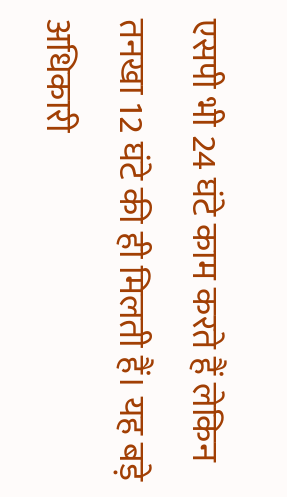एसपी भी 24 घंटे काम करते हैं लेकिन तनखा 12 घंटे की ही मिलती हैं। यह बड़े अधिकारी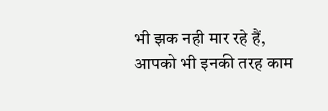भी झक नही मार रहे हैं, आपको भी इनकी तरह काम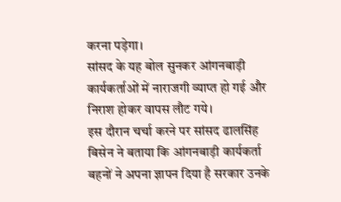करना पड़ेगा।
सांसद के यह बोल सुनकर आंगनबाड़ी कार्यकर्ताओं में नाराजगी व्याप्त हो गई और निराश होकर वापस लौट गये।
इस दौरान चर्चा करने पर सांसद ढालसिंह बिसेन ने बताया कि आंगनबाड़ी कार्यकर्ता बहनों ने अपना ज्ञापन दिया है सरकार उनके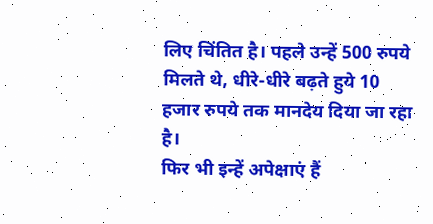लिए चिंतित है। पहले उन्हें 500 रुपये मिलते थे, धीरे-धीरे बढ़ते हुये 10 हजार रुपये तक मानदेय दिया जा रहा है।
फिर भी इन्हें अपेक्षाएं हैं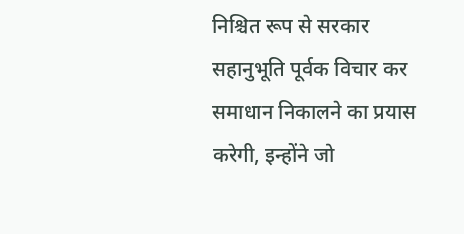निश्चित रूप से सरकार सहानुभूति पूर्वक विचार कर समाधान निकालने का प्रयास करेगी, इन्होंने जो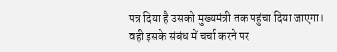पत्र दिया है उसको मुख्यमंत्री तक पहुंचा दिया जाएगा।
वही इसके संबंध में चर्चा करने पर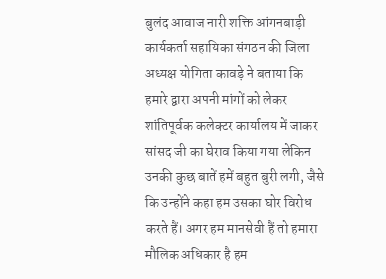बुलंद आवाज नारी शक्ति आंगनबाड़ी कार्यकर्ता सहायिका संगठन की जिला अध्यक्ष योगिता कावड़े ने बताया कि हमारे द्वारा अपनी मांगों को लेकर शांतिपूर्वक कलेक्टर कार्यालय में जाकर सांसद जी का घेराव किया गया लेकिन उनकी कुछ बातें हमें बहुत बुरी लगी, जैसे कि उन्होंने कहा हम उसका घोर विरोध करते हैं। अगर हम मानसेवी हैं तो हमारा मौलिक अधिकार है हम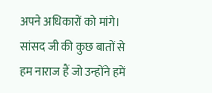अपने अधिकारों को मांगे। सांसद जी की कुछ बातों से हम नाराज हैं जो उन्होंने हमें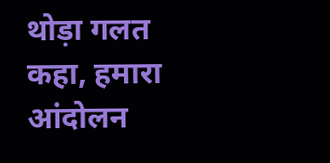थोड़ा गलत कहा, हमारा आंदोलन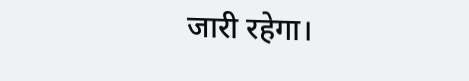जारी रहेगा।